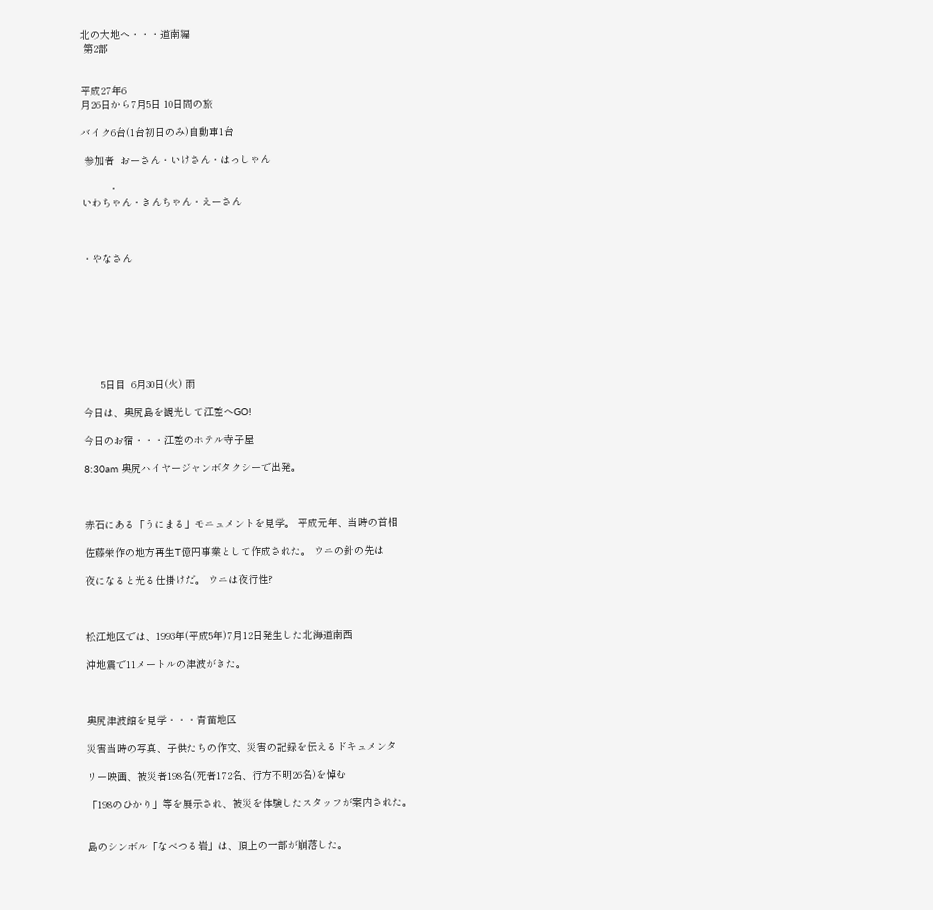北の大地へ・・・道南編
 第2部


平成27年6
月26日から7月5日 10日間の旅

バイク6台(1台初日のみ)自動車1台

 参加者  おーさん・いけさん・はっしゃん

         ・
いわちゃん・きんちゃん・えーさん



・やなさん








      5日目  6月30日(火) 雨

今日は、奥尻島を観光して江差へGO!

今日のお宿・・・江差のホテル寺子屋

8:30am 奥尻ハイヤージャンボタクシーで出発。



赤石にある「うにまる」モニュメントを見学。 平成元年、当時の首相

佐藤栄作の地方再生T億円事業として作成された。 ウニの針の先は

夜になると光る仕掛けだ。 ウニは夜行性?



松江地区では、1993年(平成5年)7月12日発生した北海道南西

沖地震で11メートルの津波がきた。



奥尻津波館を見学・・・青苗地区

災害当時の写真、子供たちの作文、災害の記録を伝えるドキュメンタ

リー映画、被災者198名(死者172名、行方不明26名)を悼む

「198のひかり」等を展示され、被災を体験したスタッフが案内された。


島のシンボル「なべつる岩」は、頂上の一部が崩落した。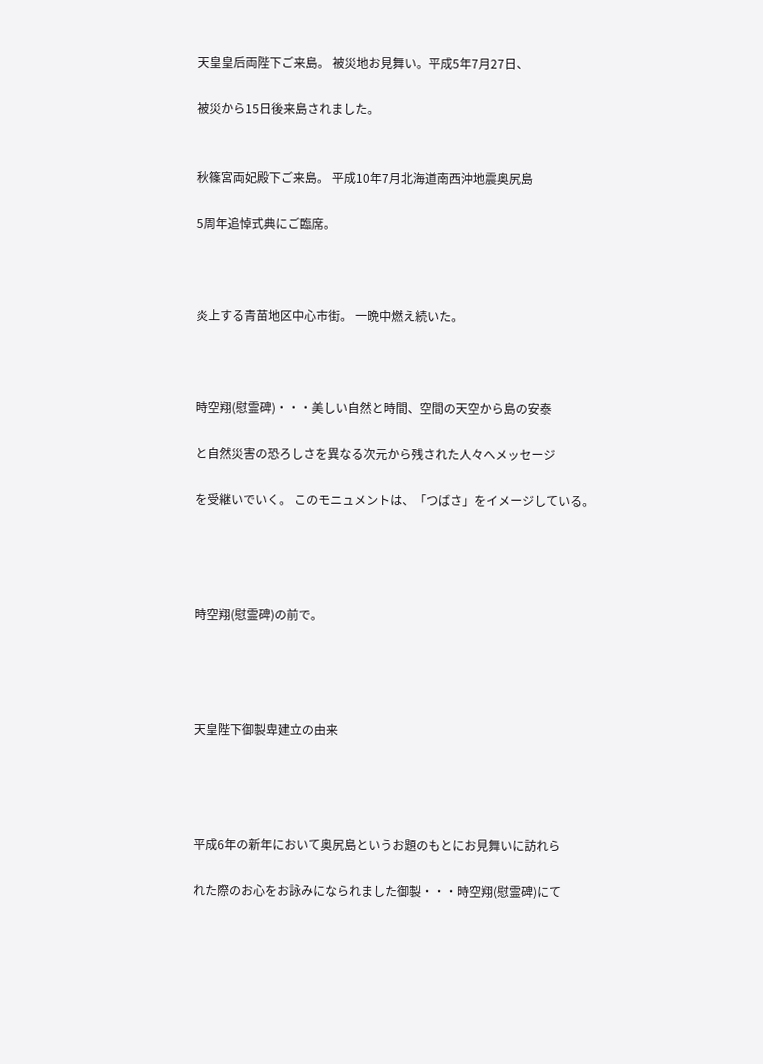天皇皇后両陛下ご来島。 被災地お見舞い。平成5年7月27日、

被災から15日後来島されました。


秋篠宮両妃殿下ご来島。 平成10年7月北海道南西沖地震奥尻島

5周年追悼式典にご臨席。



炎上する青苗地区中心市街。 一晩中燃え続いた。



時空翔(慰霊碑)・・・美しい自然と時間、空間の天空から島の安泰

と自然災害の恐ろしさを異なる次元から残された人々へメッセージ

を受継いでいく。 このモニュメントは、「つばさ」をイメージしている。




時空翔(慰霊碑)の前で。




天皇陛下御製卑建立の由来




平成6年の新年において奥尻島というお題のもとにお見舞いに訪れら

れた際のお心をお詠みになられました御製・・・時空翔(慰霊碑)にて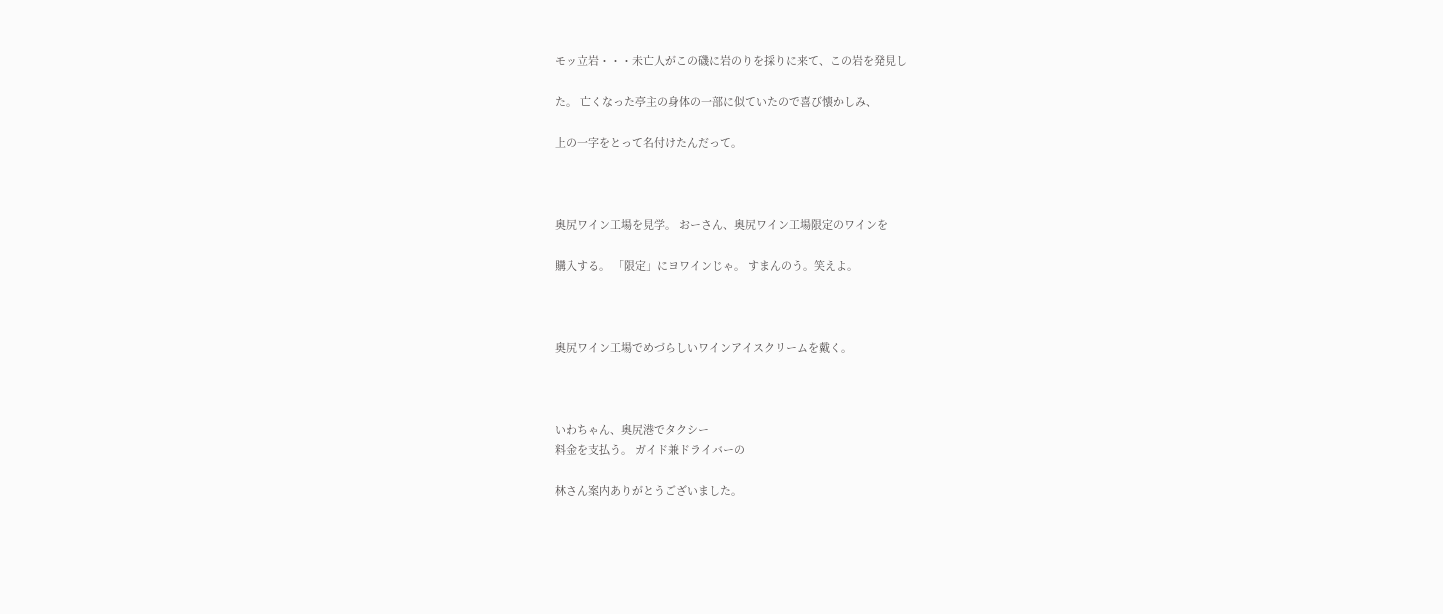モッ立岩・・・未亡人がこの磯に岩のりを採りに来て、この岩を発見し

た。 亡くなった亭主の身体の一部に似ていたので喜び懐かしみ、

上の一字をとって名付けたんだって。



奥尻ワイン工場を見学。 おーさん、奥尻ワイン工場限定のワインを

購入する。 「限定」にヨワインじゃ。 すまんのう。笑えよ。



奥尻ワイン工場でめづらしいワインアイスクリームを戴く。



いわちゃん、奥尻港でタクシー
料金を支払う。 ガイド兼ドライバーの

林さん案内ありがとうございました。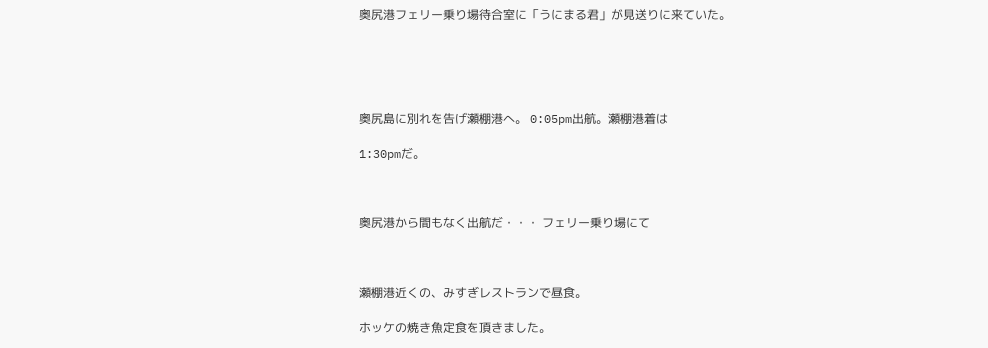奥尻港フェリー乗り場待合室に「うにまる君」が見送りに来ていた。





奥尻島に別れを告げ瀬棚港へ。 0:05pm出航。瀬棚港着は

1:30pmだ。



奥尻港から間もなく出航だ・・・ フェリー乗り場にて



瀬棚港近くの、みすぎレストランで昼食。

ホッケの焼き魚定食を頂きました。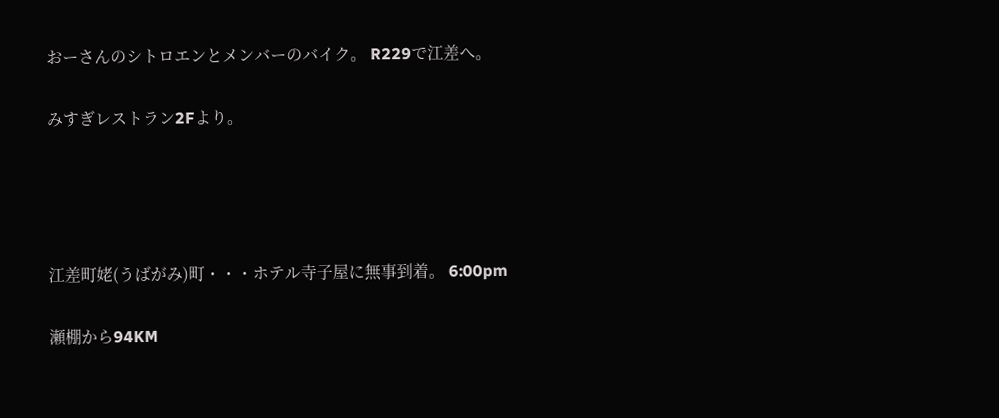おーさんのシトロエンとメンバーのバイク。 R229で江差へ。

みすぎレストラン2Fより。




江差町姥(うばがみ)町・・・ホテル寺子屋に無事到着。 6:00pm

瀬棚から94KM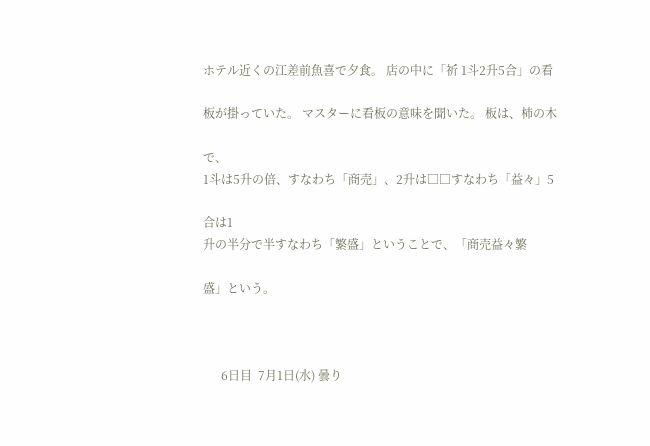ホテル近くの江差前魚喜で夕食。 店の中に「祈 1斗2升5合」の看

板が掛っていた。 マスターに看板の意味を聞いた。 板は、柿の木

で、
1斗は5升の倍、すなわち「商売」、2升は□□すなわち「益々」5

合は1
升の半分で半すなわち「繁盛」ということで、「商売益々繁

盛」という。



      6日目  7月1日(水) 曇り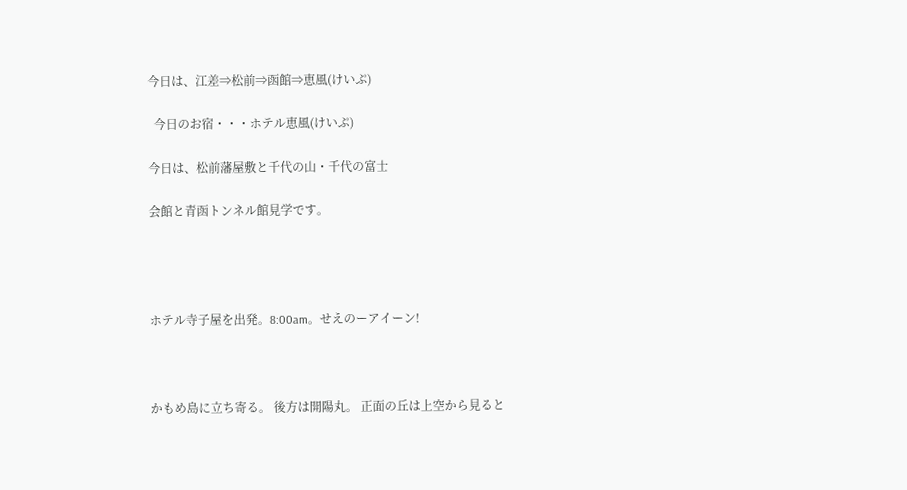今日は、江差⇒松前⇒函館⇒恵風(けいぷ)

  今日のお宿・・・ホテル恵風(けいぷ)

今日は、松前藩屋敷と千代の山・千代の富士

会館と青函トンネル館見学です。




ホテル寺子屋を出発。8:00am。せえのーアイーン!



かもめ島に立ち寄る。 後方は開陽丸。 正面の丘は上空から見ると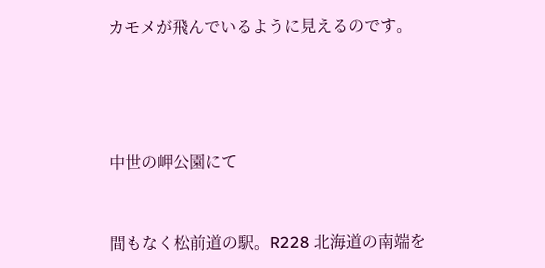カモメが飛んでいるように見えるのです。




中世の岬公園にて


間もなく松前道の駅。R228 北海道の南端を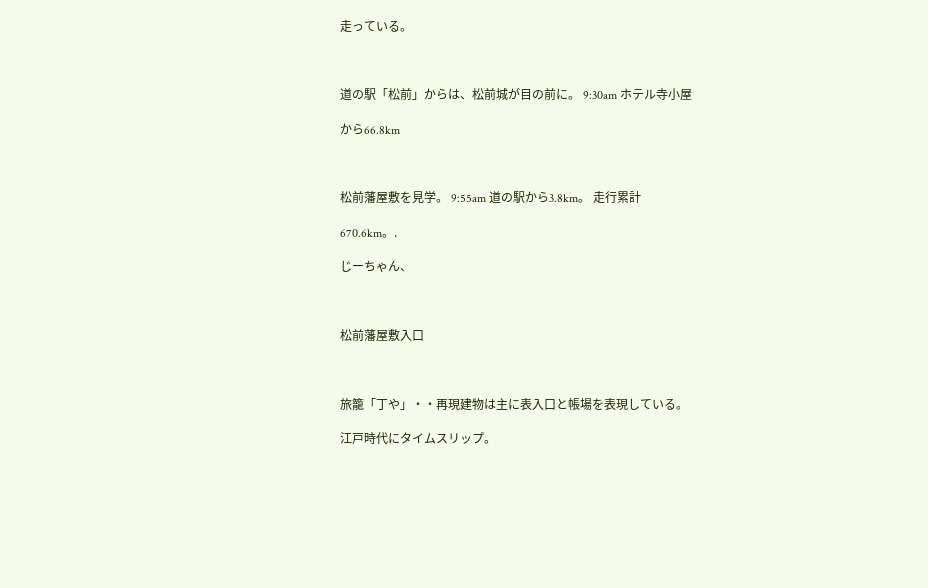走っている。



道の駅「松前」からは、松前城が目の前に。 9:30am ホテル寺小屋

から66.8km



松前藩屋敷を見学。 9:55am 道の駅から3.8km。 走行累計

670.6km。.

じーちゃん、



松前藩屋敷入口



旅籠「丁や」・・再現建物は主に表入口と帳場を表現している。

江戸時代にタイムスリップ。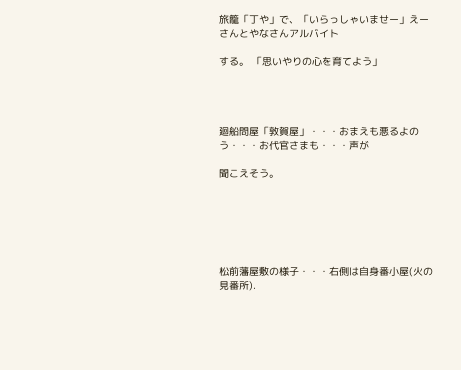旅籠「丁や」で、「いらっしゃいませー」えーさんとやなさんアルバイト

する。 「思いやりの心を育てよう」




廻船問屋「敦賀屋」・・・おまえも悪るよのう・・・お代官さまも・・・声が

聞こえそう。






松前藩屋敷の様子・・・右側は自身番小屋(火の見番所).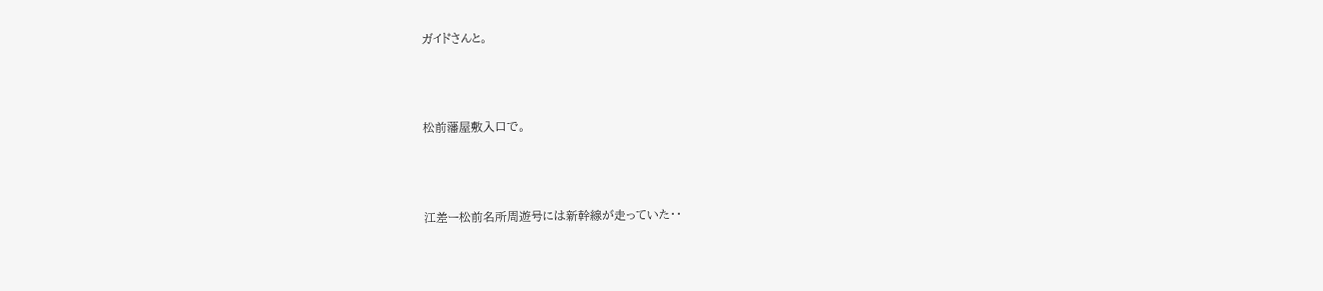ガイドさんと。



松前藩屋敷入口で。



江差ー松前名所周遊号には新幹線が走っていた・・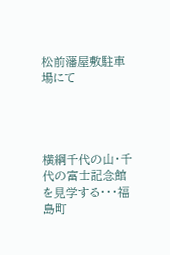松前藩屋敷駐車場にて




横綱千代の山・千代の富士記念館を見学する・・・福島町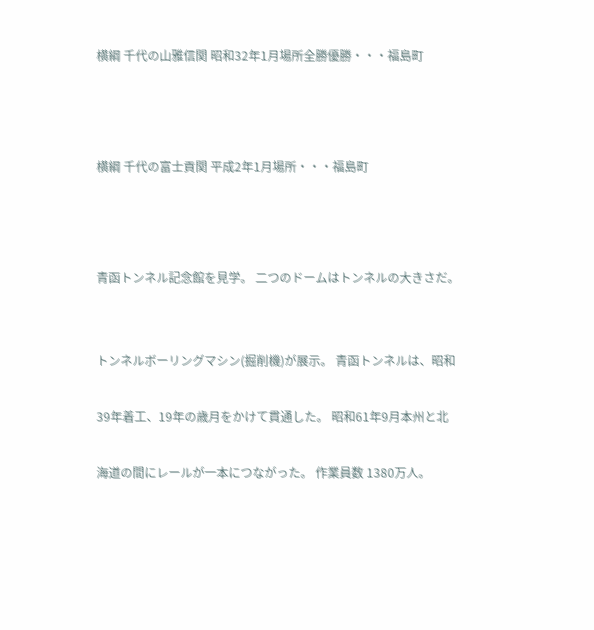横綱 千代の山雅信関 昭和32年1月場所全勝優勝・・・福島町



横綱 千代の富士貢関 平成2年1月場所・・・福島町



青函トンネル記念館を見学。 二つのドームはトンネルの大きさだ。


トンネルボーリングマシン(掘削機)が展示。 青函トンネルは、昭和

39年着工、19年の歳月をかけて貫通した。 昭和61年9月本州と北

海道の間にレールが一本につながった。 作業員数 1380万人。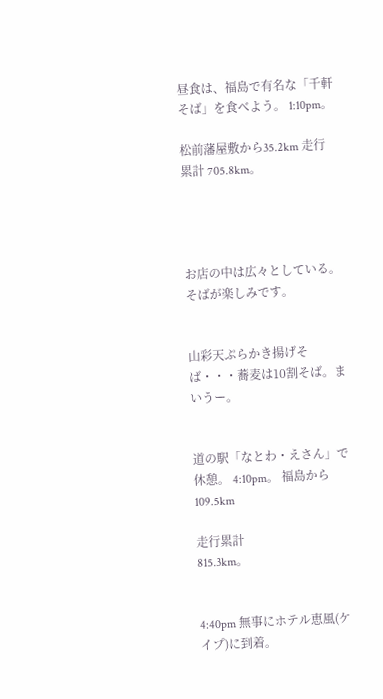昼食は、福島で有名な「千軒そば」を食べよう。 1:10pm。

松前藩屋敷から35.2km 走行累計 705.8km。




お店の中は広々としている。そばが楽しみです。


山彩天ぷらかき揚げそば・・・蕎麦は10割そば。まいうー。


道の駅「なとわ・えさん」で休憩。 4:10pm。 福島から109.5km

走行累計
815.3km。


4:40pm 無事にホテル恵風(ケイプ)に到着。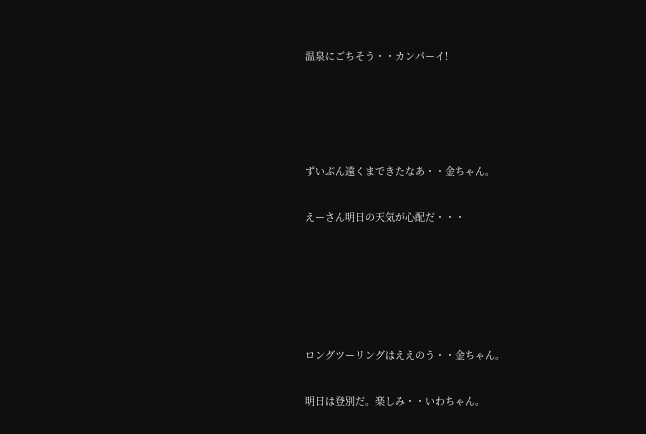温泉にごちそう・・カンパーイ!




ずいぶん遠くまできたなあ・・金ちゃん。

えーさん明日の天気が心配だ・・・





ロングツーリングはええのう・・金ちゃん。

明日は登別だ。楽しみ・・いわちゃん。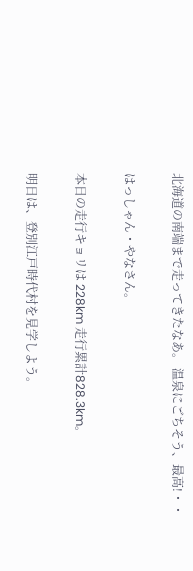北海道の南端まで走ってきたなあ。 温泉にごちそう、最高!・・

はっしゃん・やなさん。

本日の走行キョリは 228km 走行累計828.3km。

明日は、登別江戸時代村を見学しよう。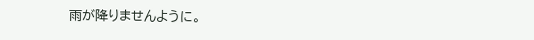雨が降りませんように。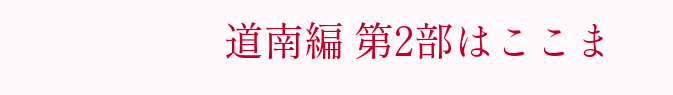道南編 第2部はここま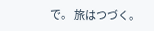で。 旅はつづく。